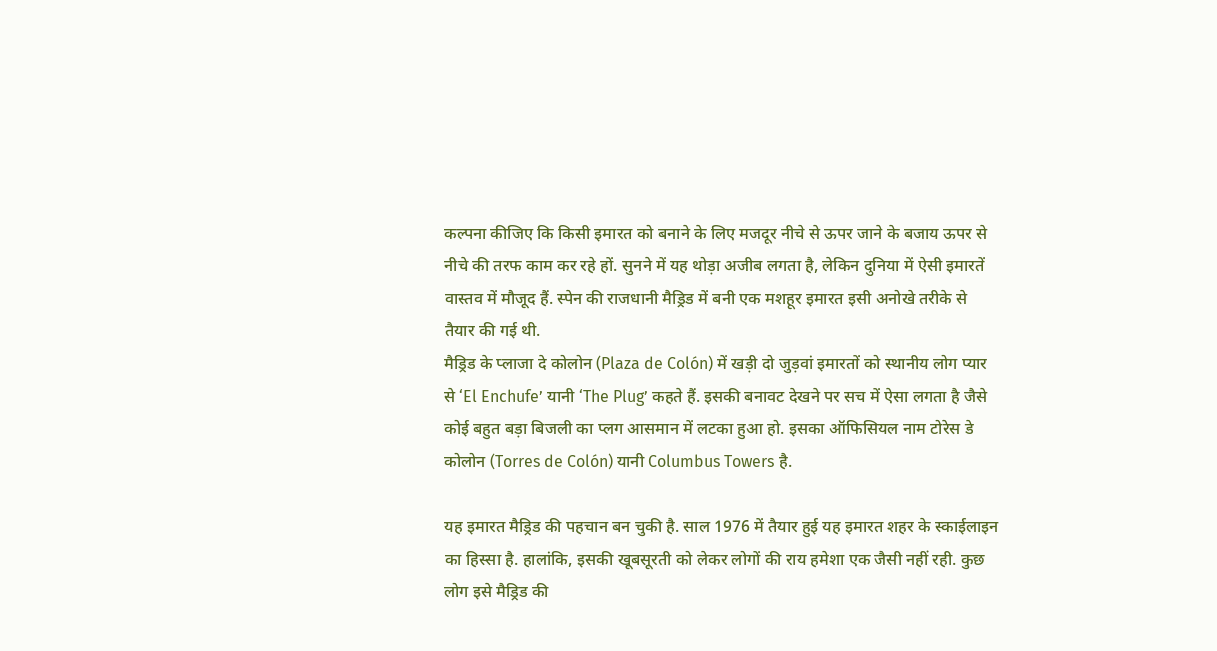कल्पना कीजिए कि किसी इमारत को बनाने के लिए मजदूर नीचे से ऊपर जाने के बजाय ऊपर से नीचे की तरफ काम कर रहे हों. सुनने में यह थोड़ा अजीब लगता है, लेकिन दुनिया में ऐसी इमारतें वास्तव में मौजूद हैं. स्पेन की राजधानी मैड्रिड में बनी एक मशहूर इमारत इसी अनोखे तरीके से तैयार की गई थी.
मैड्रिड के प्लाजा दे कोलोन (Plaza de Colón) में खड़ी दो जुड़वां इमारतों को स्थानीय लोग प्यार से ‘El Enchufe’ यानी ‘The Plug’ कहते हैं. इसकी बनावट देखने पर सच में ऐसा लगता है जैसे कोई बहुत बड़ा बिजली का प्लग आसमान में लटका हुआ हो. इसका ऑफिसियल नाम टोरेस डे कोलोन (Torres de Colón) यानी Columbus Towers है.

यह इमारत मैड्रिड की पहचान बन चुकी है. साल 1976 में तैयार हुई यह इमारत शहर के स्काईलाइन का हिस्सा है. हालांकि, इसकी खूबसूरती को लेकर लोगों की राय हमेशा एक जैसी नहीं रही. कुछ लोग इसे मैड्रिड की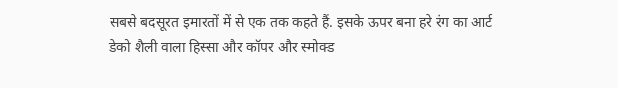सबसे बदसूरत इमारतों में से एक तक कहते हैं. इसके ऊपर बना हरे रंग का आर्ट डेको शैली वाला हिस्सा और कॉपर और स्मोक्ड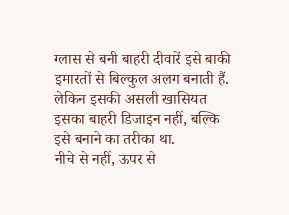ग्लास से बनी बाहरी दीवारें इसे बाकी इमारतों से बिल्कुल अलग बनाती हैं. लेकिन इसकी असली खासियत इसका बाहरी डिजाइन नहीं, बल्कि इसे बनाने का तरीका था.
नीचे से नहीं, ऊपर से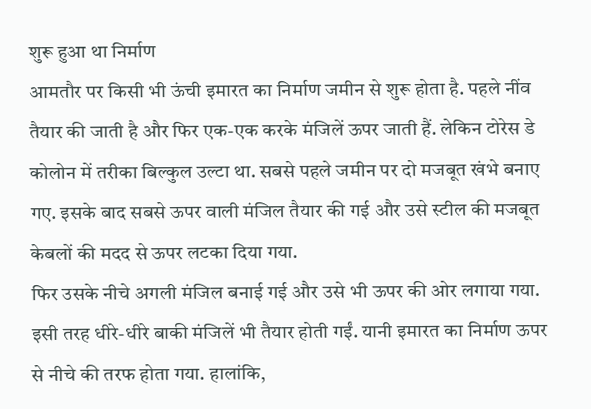शुरू हुआ था निर्माण
आमतौर पर किसी भी ऊंची इमारत का निर्माण जमीन से शुरू होता है. पहले नींव तैयार की जाती है और फिर एक-एक करके मंजिलें ऊपर जाती हैं. लेकिन टोरेस डे कोलोन में तरीका बिल्कुल उल्टा था. सबसे पहले जमीन पर दो मजबूत खंभे बनाए गए. इसके बाद सबसे ऊपर वाली मंजिल तैयार की गई और उसे स्टील की मजबूत केबलों की मदद से ऊपर लटका दिया गया.
फिर उसके नीचे अगली मंजिल बनाई गई और उसे भी ऊपर की ओर लगाया गया. इसी तरह धीरे-धीरे बाकी मंजिलें भी तैयार होती गईं. यानी इमारत का निर्माण ऊपर से नीचे की तरफ होता गया. हालांकि,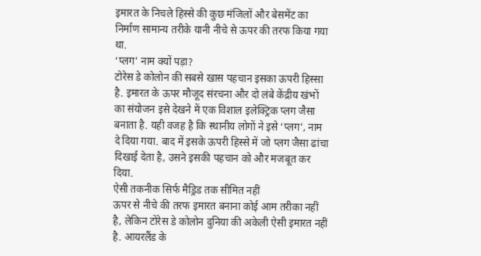इमारत के निचले हिस्से की कुछ मंजिलों और बेसमेंट का निर्माण सामान्य तरीके यानी नीचे से ऊपर की तरफ किया गया था.
‘प्लग’ नाम क्यों पड़ा?
टोरेस डे कोलोन की सबसे खास पहचान इसका ऊपरी हिस्सा है. इमारत के ऊपर मौजूद संरचना और दो लंबे केंद्रीय खंभों का संयोजन इसे देखने में एक विशाल इलेक्ट्रिक प्लग जैसा बनाता है. यही वजह है कि स्थानीय लोगों ने इसे ‘प्लग’, नाम दे दिया गया. बाद में इसके ऊपरी हिस्से में जो प्लग जैसा ढांचा दिखाई देता है, उसने इसकी पहचान को और मजबूत कर दिया.
ऐसी तकनीक सिर्फ मैड्रिड तक सीमित नहीं
ऊपर से नीचे की तरफ इमारत बनाना कोई आम तरीका नहीं है, लेकिन टोरेस डे कोलोन दुनिया की अकेली ऐसी इमारत नहीं है. आयरलैंड के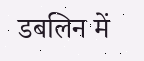डबलिन में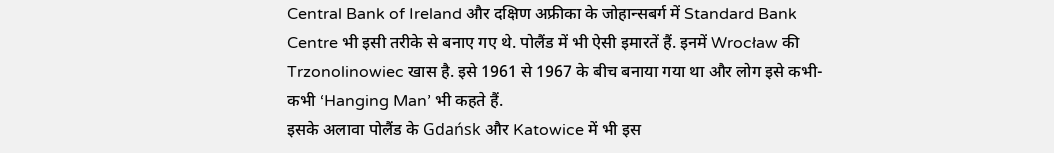Central Bank of Ireland और दक्षिण अफ्रीका के जोहान्सबर्ग में Standard Bank Centre भी इसी तरीके से बनाए गए थे. पोलैंड में भी ऐसी इमारतें हैं. इनमें Wrocław की Trzonolinowiec खास है. इसे 1961 से 1967 के बीच बनाया गया था और लोग इसे कभी-कभी ‘Hanging Man’ भी कहते हैं.
इसके अलावा पोलैंड के Gdańsk और Katowice में भी इस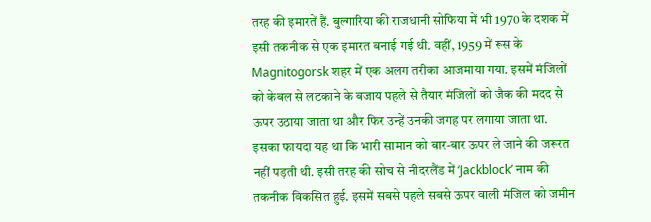तरह की इमारतें हैं. बुल्गारिया की राजधानी सोफिया में भी 1970 के दशक में इसी तकनीक से एक इमारत बनाई गई थी. वहीं, 1959 में रूस के Magnitogorsk शहर में एक अलग तरीका आजमाया गया. इसमें मंजिलों को केबल से लटकाने के बजाय पहले से तैयार मंजिलों को जैक की मदद से ऊपर उठाया जाता था और फिर उन्हें उनकी जगह पर लगाया जाता था.
इसका फायदा यह था कि भारी सामान को बार-बार ऊपर ले जाने की जरूरत नहीं पड़ती थी. इसी तरह की सोच से नीदरलैंड में ‘Jackblock’ नाम की तकनीक विकसित हुई. इसमें सबसे पहले सबसे ऊपर वाली मंजिल को जमीन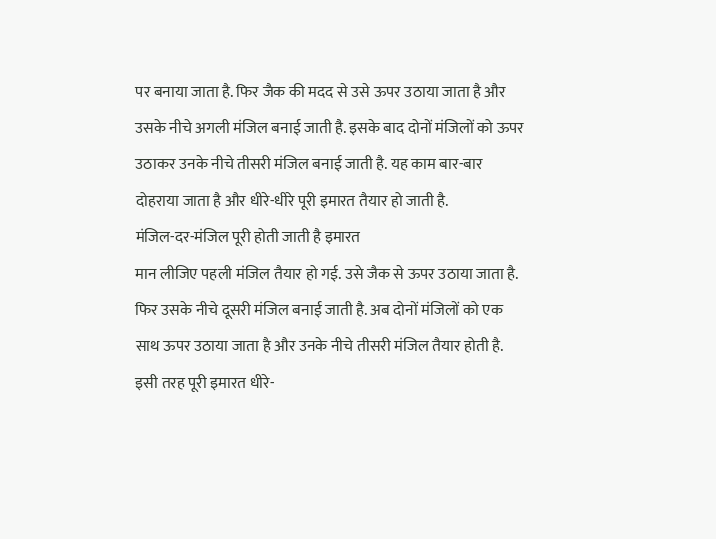पर बनाया जाता है. फिर जैक की मदद से उसे ऊपर उठाया जाता है और उसके नीचे अगली मंजिल बनाई जाती है. इसके बाद दोनों मंजिलों को ऊपर उठाकर उनके नीचे तीसरी मंजिल बनाई जाती है. यह काम बार-बार दोहराया जाता है और धीरे-धीरे पूरी इमारत तैयार हो जाती है.
मंजिल-दर-मंजिल पूरी होती जाती है इमारत
मान लीजिए पहली मंजिल तैयार हो गई. उसे जैक से ऊपर उठाया जाता है. फिर उसके नीचे दूसरी मंजिल बनाई जाती है. अब दोनों मंजिलों को एक साथ ऊपर उठाया जाता है और उनके नीचे तीसरी मंजिल तैयार होती है. इसी तरह पूरी इमारत धीरे-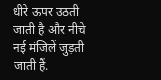धीरे ऊपर उठती जाती है और नीचे नई मंजिलें जुड़ती जाती हैं.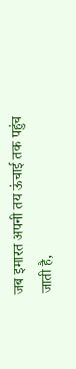जब इमारत अपनी तय ऊंचाई तक पहुंच जाती है,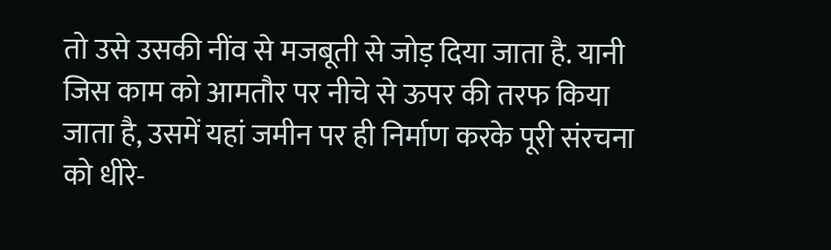तो उसे उसकी नींव से मजबूती से जोड़ दिया जाता है. यानी जिस काम को आमतौर पर नीचे से ऊपर की तरफ किया जाता है, उसमें यहां जमीन पर ही निर्माण करके पूरी संरचना को धीरे-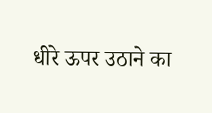धीरे ऊपर उठाने का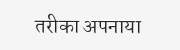तरीका अपनाया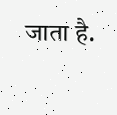जाता है.